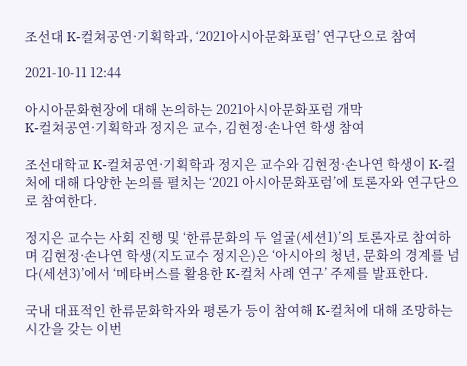조선대 K-컬쳐공연·기획학과, ‘2021아시아문화포럼’ 연구단으로 참여

2021-10-11 12:44

아시아문화현장에 대해 논의하는 2021아시아문화포럼 개막
K-컬쳐공연·기획학과 정지은 교수, 김현정·손나연 학생 참여

조선대학교 K-컬쳐공연·기획학과 정지은 교수와 김현정·손나연 학생이 K-컬처에 대해 다양한 논의를 펼치는 ‘2021 아시아문화포럼’에 토론자와 연구단으로 참여한다.

정지은 교수는 사회 진행 및 ‘한류문화의 두 얼굴(세션1)’의 토론자로 참여하며 김현정·손나연 학생(지도교수 정지은)은 ‘아시아의 청년, 문화의 경계를 넘다(세션3)’에서 ‘메타버스를 활용한 K-컬처 사례 연구’ 주제를 발표한다.

국내 대표적인 한류문화학자와 평론가 등이 참여해 K-컬처에 대해 조망하는 시간을 갖는 이번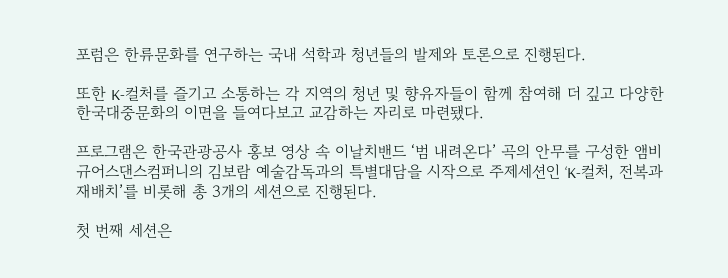포럼은 한류문화를 연구하는 국내 석학과 청년들의 발제와 토론으로 진행된다.

또한 K-컬처를 즐기고 소통하는 각 지역의 청년 및 향유자들이 함께 참여해 더 깊고 다양한 한국대중문화의 이면을 들여다보고 교감하는 자리로 마련됐다.

프로그램은 한국관광공사 홍보 영상 속 이날치밴드 ‘범 내려온다’ 곡의 안무를 구성한 앰비규어스댄스컴퍼니의 김보람 예술감독과의 특별대담을 시작으로 주제세션인 ‘K-컬처, 전복과 재배치’를 비롯해 총 3개의 세션으로 진행된다.

첫 번째 세션은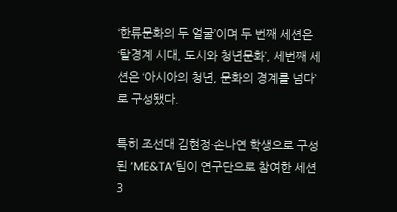‘한류문화의 두 얼굴’이며 두 번째 세션은 ‘탈경계 시대, 도시와 청년문화’, 세번째 세션은 ‘아시아의 청년, 문화의 경계를 넘다’로 구성됐다.

특히 조선대 김현정·손나연 학생으로 구성된 ‘ME&TA’팀이 연구단으로 참여한 세션3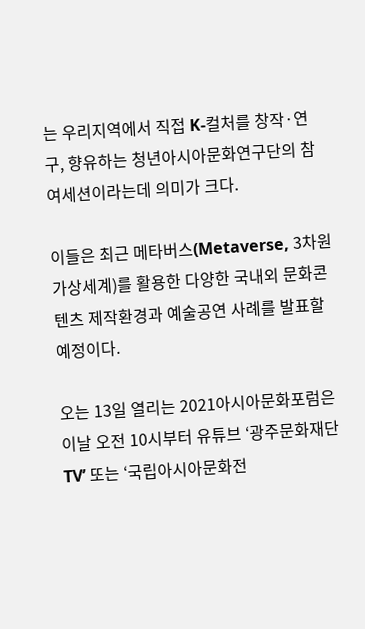는 우리지역에서 직접 K-컬처를 창작·연구, 향유하는 청년아시아문화연구단의 참여세션이라는데 의미가 크다.

이들은 최근 메타버스(Metaverse, 3차원 가상세계)를 활용한 다양한 국내외 문화콘텐츠 제작환경과 예술공연 사례를 발표할 예정이다.

오는 13일 열리는 2021아시아문화포럼은 이날 오전 10시부터 유튜브 ‘광주문화재단TV’ 또는 ‘국립아시아문화전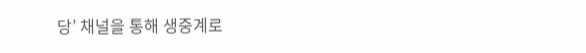당’ 채널을 통해 생중계로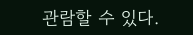관람할 수 있다.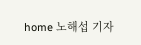home 노해섭 기자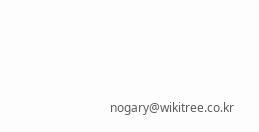nogary@wikitree.co.kr